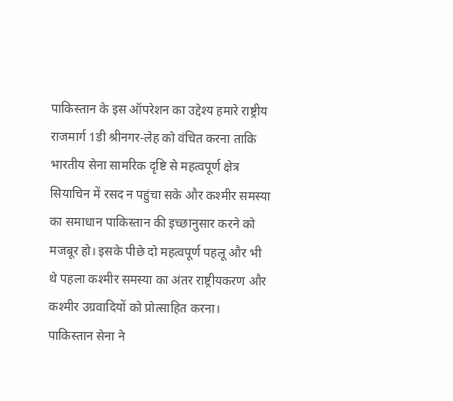पाकिस्तान के इस ऑपरेशन का उद्देश्य हमारे राष्ट्रीय राजमार्ग 1डी श्रीनगर-लेह को वंचित करना ताकि भारतीय सेना सामरिक दृष्टि से महत्वपूर्ण क्षेत्र सियाचिन में रसद न पहुंचा सके और कश्मीर समस्या का समाधान पाकिस्तान की इच्छानुसार करने को मजबूर हो। इसके पीछे दो महत्वपूर्ण पहलू और भी थे पहला कश्मीर समस्या का अंतर राष्ट्रीयकरण और कश्मीर उग्रवादियों को प्रोत्साहित करना।
पाकिस्तान सेना ने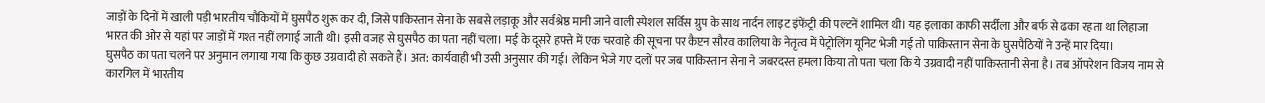जाड़ों के दिनों में खाली पड़ी भारतीय चौकियों में घुसपैठ शुरू कर दी, जिसे पाकिस्तान सेना के सबसे लड़ाकू और सर्वश्रेष्ठ मानी जाने वाली स्पेशल सर्विस ग्रुप के साथ नार्दन लाइट इंफेंट्री की पल्टनें शामिल थी। यह इलाका काफी सर्दीला और बर्फ से ढका रहता था लिहाजा भारत की ओर से यहां पर जाड़ों में गश्त नहीं लगाई जाती थी। इसी वजह से घुसपैठ का पता नहीं चला। मई के दूसरे हफ्ते में एक चरवाहे की सूचना पर कैप्टन सौरव कालिया के नेतृत्व में पेट्रोलिंग यूनिट भेजी गई तो पाकिस्तान सेना के घुसपैठियों ने उन्हें मार दिया।
घुसपैठ का पता चलने पर अनुमान लगाया गया कि कुछ उग्रवादी हो सकते हैं। अत: कार्यवाही भी उसी अनुसार की गई। लेकिन भेजे गए दलों पर जब पाकिस्तान सेना ने जबरदस्त हमला किया तो पता चला कि ये उग्रवादी नहीं पाकिस्तानी सेना है। तब ऑपरेशन विजय नाम से कारगिल में भारतीय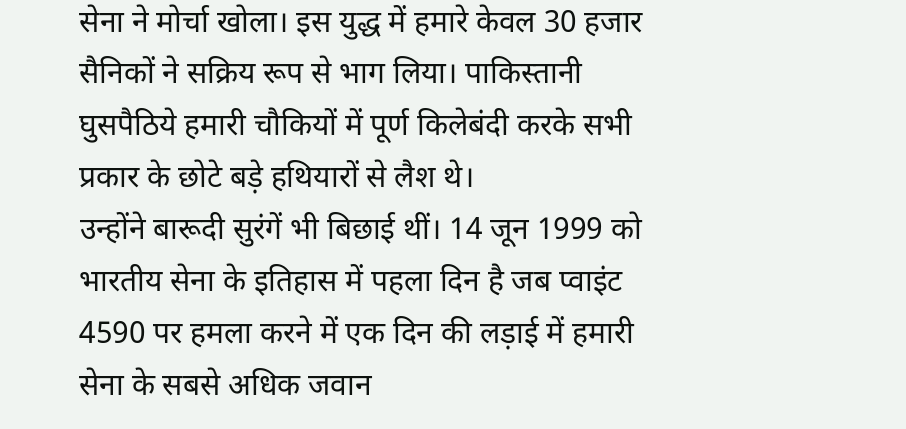सेना ने मोर्चा खोला। इस युद्ध में हमारे केवल 30 हजार सैनिकों ने सक्रिय रूप से भाग लिया। पाकिस्तानी घुसपैठिये हमारी चौकियों में पूर्ण किलेबंदी करके सभी प्रकार के छोटे बड़े हथियारों से लैश थे।
उन्होंने बारूदी सुरंगें भी बिछाई थीं। 14 जून 1999 को भारतीय सेना के इतिहास में पहला दिन है जब प्वाइंट 4590 पर हमला करने में एक दिन की लड़ाई में हमारी सेना के सबसे अधिक जवान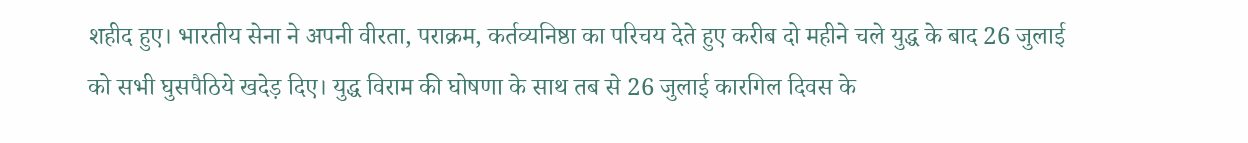शहीद हुए। भारतीय सेना ने अपनी वीरता, पराक्रम, कर्तव्यनिष्ठा का परिचय देते हुए करीब दो महीने चले युद्ध के बाद 26 जुलाई को सभी घुसपैठिये खदेड़ दिए। युद्ध विराम की घोषणा के साथ तब से 26 जुलाई कारगिल दिवस के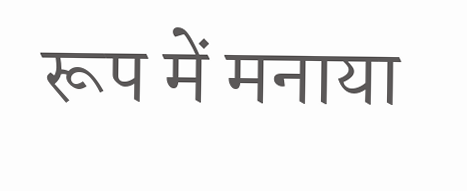रूप में मनाया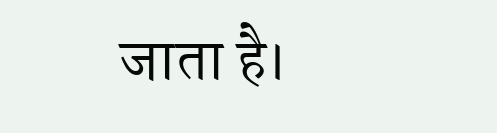जाता है।